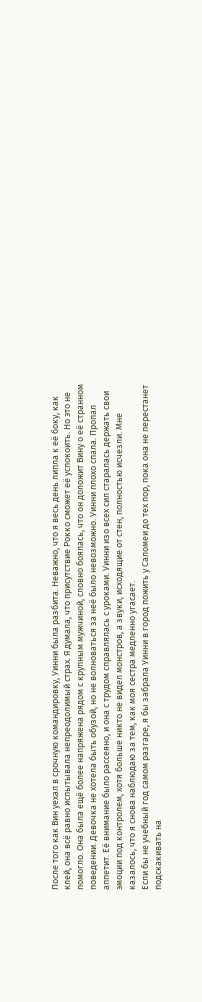После того как Вин уехал в срочную командировку, Уинни была разбита. Неважно, что я весь день липла к её боку, как клей, она всё равно испытывала непреодолимый страх. Я думала, что присутствие Рокко сможет её успокоить. Но это не помогло. Она была ещё более напряжена рядом с крупным мужчиной, словно боялась, что он доложит Вину о её странном поведении. Девочка не хотела быть обузой, но не волноваться за неё было невозможно. Уинни плохо спала. Пропал аппетит. Её внимание было рассеяно, и она с трудом справлялась с уроками. Уинни изо всех сил старалась держать свои эмоции под контролем, хотя больше никто не видел монстров, а звуки, исходящие от стен, полностью исчезли. Мне казалось, что я снова наблюдаю за тем, как моя сестра медленно угасает.
Если бы не учебный год самом разгаре, я бы забрала Уинни в город пожить у Саломеи до тех пор, пока она не перестанет подскакивать на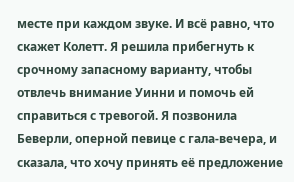месте при каждом звуке. И всё равно, что скажет Колетт. Я решила прибегнуть к срочному запасному варианту, чтобы отвлечь внимание Уинни и помочь ей справиться с тревогой. Я позвонила Беверли, оперной певице с гала-вечера, и сказала, что хочу принять её предложение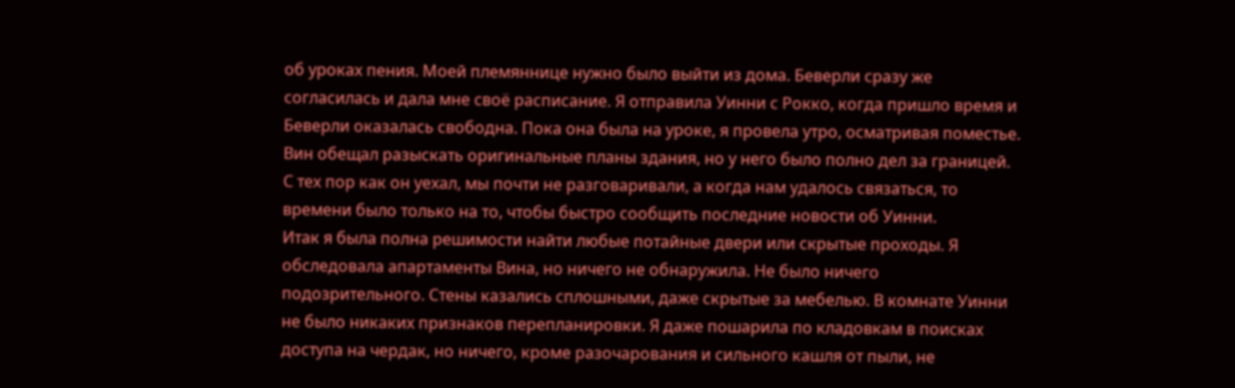об уроках пения. Моей племяннице нужно было выйти из дома. Беверли сразу же согласилась и дала мне своё расписание. Я отправила Уинни с Рокко, когда пришло время и Беверли оказалась свободна. Пока она была на уроке, я провела утро, осматривая поместье. Вин обещал разыскать оригинальные планы здания, но у него было полно дел за границей. С тех пор как он уехал, мы почти не разговаривали, а когда нам удалось связаться, то времени было только на то, чтобы быстро сообщить последние новости об Уинни.
Итак я была полна решимости найти любые потайные двери или скрытые проходы. Я обследовала апартаменты Вина, но ничего не обнаружила. Не было ничего подозрительного. Стены казались сплошными, даже скрытые за мебелью. В комнате Уинни не было никаких признаков перепланировки. Я даже пошарила по кладовкам в поисках доступа на чердак, но ничего, кроме разочарования и сильного кашля от пыли, не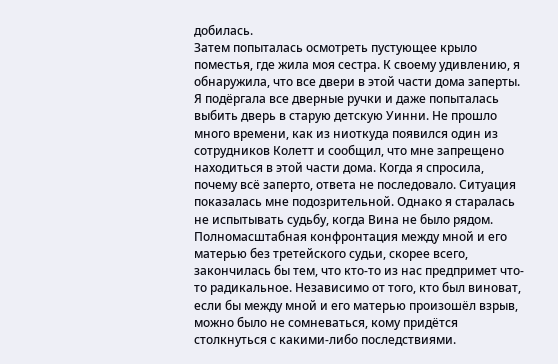добилась.
Затем попыталась осмотреть пустующее крыло поместья, где жила моя сестра. К своему удивлению, я обнаружила, что все двери в этой части дома заперты. Я подёргала все дверные ручки и даже попыталась выбить дверь в старую детскую Уинни. Не прошло много времени, как из ниоткуда появился один из сотрудников Колетт и сообщил, что мне запрещено находиться в этой части дома. Когда я спросила, почему всё заперто, ответа не последовало. Ситуация показалась мне подозрительной. Однако я старалась не испытывать судьбу, когда Вина не было рядом. Полномасштабная конфронтация между мной и его матерью без третейского судьи, скорее всего, закончилась бы тем, что кто-то из нас предпримет что-то радикальное. Независимо от того, кто был виноват, если бы между мной и его матерью произошёл взрыв, можно было не сомневаться, кому придётся столкнуться с какими-либо последствиями.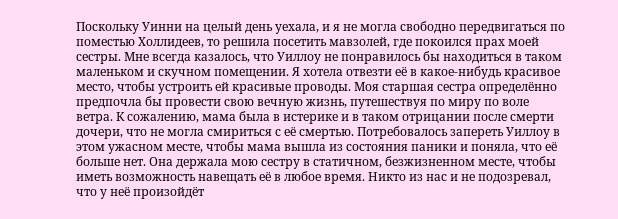Поскольку Уинни на целый день уехала, и я не могла свободно передвигаться по поместью Холлидеев, то решила посетить мавзолей, где покоился прах моей сестры. Мне всегда казалось, что Уиллоу не понравилось бы находиться в таком маленьком и скучном помещении. Я хотела отвезти её в какое-нибудь красивое место, чтобы устроить ей красивые проводы. Моя старшая сестра определённо предпочла бы провести свою вечную жизнь, путешествуя по миру по воле ветра. К сожалению, мама была в истерике и в таком отрицании после смерти дочери, что не могла смириться с её смертью. Потребовалось запереть Уиллоу в этом ужасном месте, чтобы мама вышла из состояния паники и поняла, что её больше нет. Она держала мою сестру в статичном, безжизненном месте, чтобы иметь возможность навещать её в любое время. Никто из нас и не подозревал, что у неё произойдёт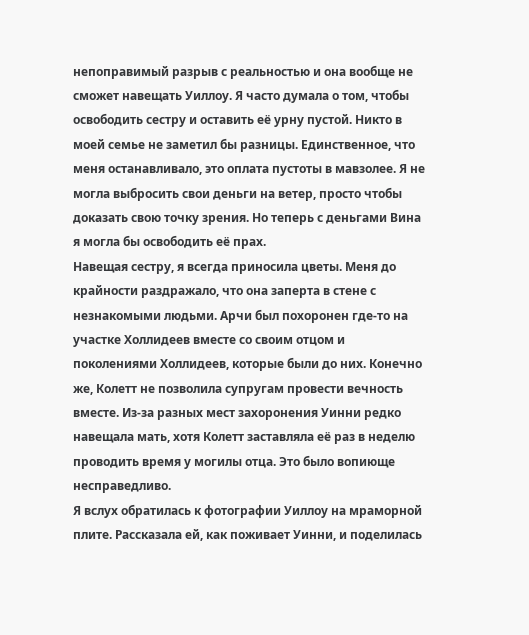непоправимый разрыв с реальностью и она вообще не сможет навещать Уиллоу. Я часто думала о том, чтобы освободить сестру и оставить её урну пустой. Никто в моей семье не заметил бы разницы. Единственное, что меня останавливало, это оплата пустоты в мавзолее. Я не могла выбросить свои деньги на ветер, просто чтобы доказать свою точку зрения. Но теперь с деньгами Вина я могла бы освободить её прах.
Навещая сестру, я всегда приносила цветы. Меня до крайности раздражало, что она заперта в стене с незнакомыми людьми. Арчи был похоронен где-то на участке Холлидеев вместе со своим отцом и поколениями Холлидеев, которые были до них. Конечно же, Колетт не позволила супругам провести вечность вместе. Из-за разных мест захоронения Уинни редко навещала мать, хотя Колетт заставляла её раз в неделю проводить время у могилы отца. Это было вопиюще несправедливо.
Я вслух обратилась к фотографии Уиллоу на мраморной плите. Рассказала ей, как поживает Уинни, и поделилась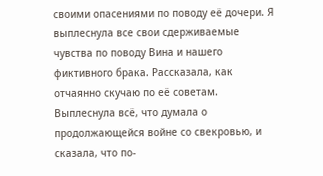своими опасениями по поводу её дочери. Я выплеснула все свои сдерживаемые чувства по поводу Вина и нашего фиктивного брака. Рассказала, как отчаянно скучаю по её советам. Выплеснула всё, что думала о продолжающейся войне со свекровью, и сказала, что по-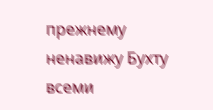прежнему ненавижу Бухту всеми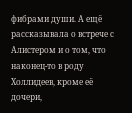фибрами души. А ещё рассказывала о встрече с Алистером и о том, что наконец-то в роду Холлидеев, кроме её дочери,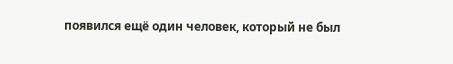появился ещё один человек, который не был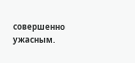совершенно ужасным.